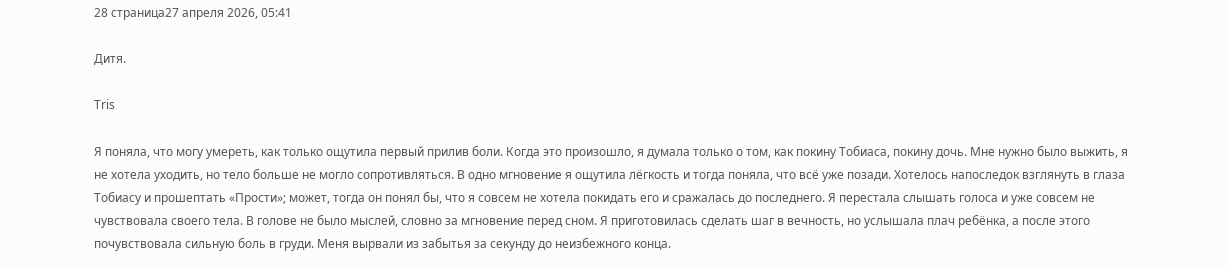28 страница27 апреля 2026, 05:41

Дитя.

Tris

Я поняла, что могу умереть, как только ощутила первый прилив боли. Когда это произошло, я думала только о том, как покину Тобиаса, покину дочь. Мне нужно было выжить, я не хотела уходить, но тело больше не могло сопротивляться. В одно мгновение я ощутила лёгкость и тогда поняла, что вcё уже позади. Хотелось напоследок взглянуть в глаза Тобиасу и прошептать «Прости»; может, тогда он понял бы, что я совсем не хотела покидать его и сражалась до последнего. Я перестала слышать голоса и уже совсем не чувствовала своего тела. В голове не было мыслей, словно за мгновение перед сном. Я приготовилась сделать шаг в вечность, но услышала плач ребёнка, а после этого почувствовала сильную боль в груди. Меня вырвали из забытья за секунду до неизбежного конца.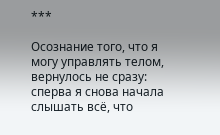***

Осознание того, что я могу управлять телом, вернулось не сразу: сперва я снова начала слышать всё, что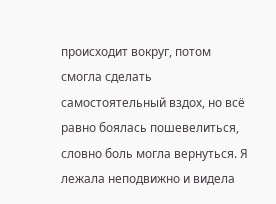происходит вокруг, потом смогла сделать самостоятельный вздох, но всё равно боялась пошевелиться, словно боль могла вернуться. Я лежала неподвижно и видела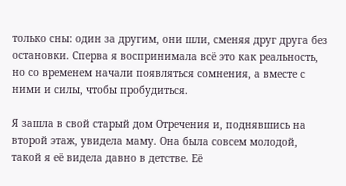только сны: один за другим, они шли, сменяя друг друга без остановки. Сперва я воспринимала всё это как реальность, но со временем начали появляться сомнения, а вместе с ними и силы, чтобы пробудиться.

Я зашла в свой старый дом Отречения и, поднявшись на второй этаж, увидела маму. Она была совсем молодой, такой я её видела давно в детстве. Её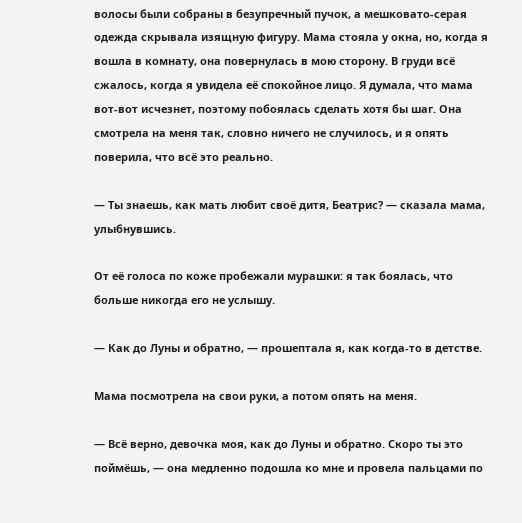волосы были собраны в безупречный пучок, а мешковато-серая одежда скрывала изящную фигуру. Мама стояла у окна, но, когда я вошла в комнату, она повернулась в мою сторону. В груди всё сжалось, когда я увидела её спокойное лицо. Я думала, что мама вот-вот исчезнет, поэтому побоялась сделать хотя бы шаг. Она смотрела на меня так, словно ничего не случилось, и я опять поверила, что всё это реально.

— Ты знаешь, как мать любит своё дитя, Беатрис? — сказала мама, улыбнувшись.

От её голоса по коже пробежали мурашки: я так боялась, что больше никогда его не услышу.

— Как до Луны и обратно, — прошептала я, как когда-то в детстве.

Мама посмотрела на свои руки, а потом опять на меня.

— Всё верно, девочка моя, как до Луны и обратно. Скоро ты это поймёшь, — она медленно подошла ко мне и провела пальцами по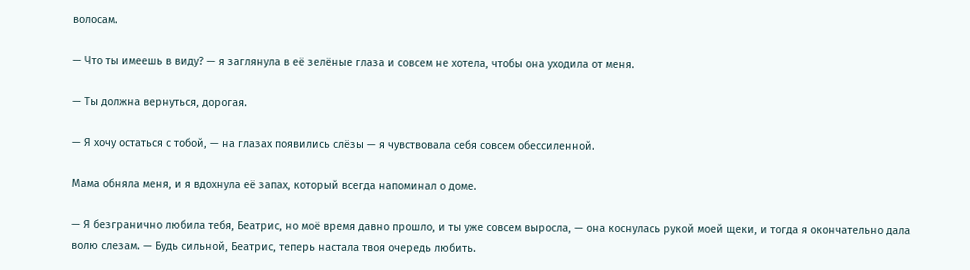волосам.

— Что ты имеешь в виду? — я заглянула в её зелёные глаза и совсем не хотела, чтобы она уходила от меня.

— Ты должна вернуться, дорогая.

— Я хочу остаться с тобой, — на глазах появились слёзы — я чувствовала себя совсем обессиленной.

Мама обняла меня, и я вдохнула её запах, который всегда напоминал о доме.

— Я безгранично любила тебя, Беатрис, но моё время давно прошло, и ты уже совсем выросла, — она коснулась рукой моей щеки, и тогда я окончательно дала волю слезам. — Будь сильной, Беатрис, теперь настала твоя очередь любить.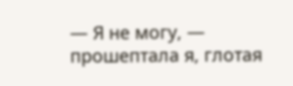— Я не могу, — прошептала я, глотая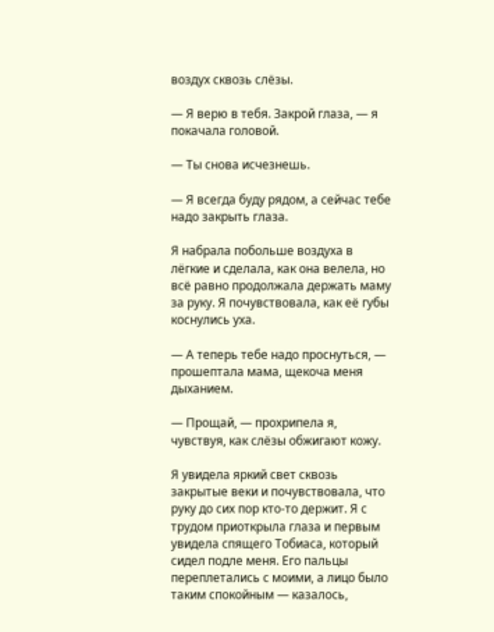воздух сквозь слёзы.

— Я верю в тебя. Закрой глаза, — я покачала головой.

— Ты снова исчезнешь.

— Я всегда буду рядом, а сейчас тебе надо закрыть глаза.

Я набрала побольше воздуха в лёгкие и сделала, как она велела, но всё равно продолжала держать маму за руку. Я почувствовала, как её губы коснулись уха.

— А теперь тебе надо проснуться, — прошептала мама, щекоча меня дыханием.

— Прощай, — прохрипела я, чувствуя, как слёзы обжигают кожу.

Я увидела яркий свет сквозь закрытые веки и почувствовала, что руку до сих пор кто-то держит. Я с трудом приоткрыла глаза и первым увидела спящего Тобиаса, который сидел подле меня. Его пальцы переплетались с моими, а лицо было таким спокойным — казалось,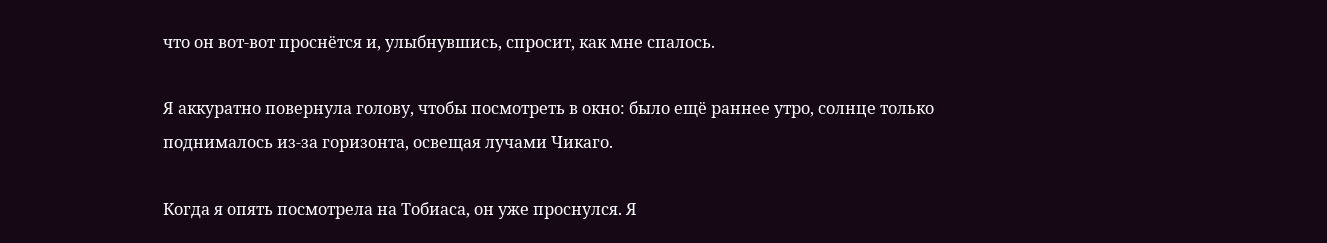что он вот-вот проснётся и, улыбнувшись, спросит, как мне спалось.

Я аккуратно повернула голову, чтобы посмотреть в окно: было ещё раннее утро, солнце только поднималось из-за горизонта, освещая лучами Чикаго.

Когда я опять посмотрела на Тобиаса, он уже проснулся. Я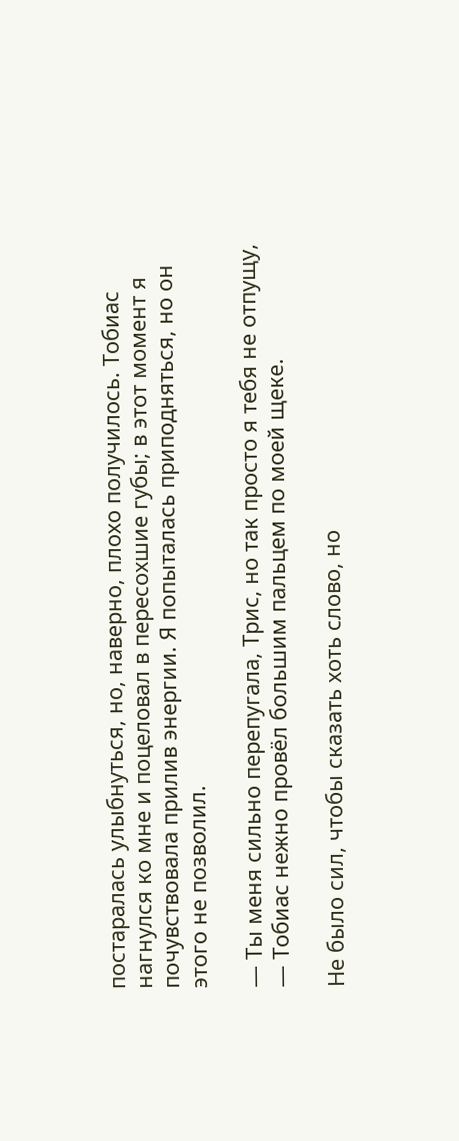постаралась улыбнуться, но, наверно, плохо получилось. Тобиас нагнулся ко мне и поцеловал в пересохшие губы; в этот момент я почувствовала прилив энергии. Я попыталась приподняться, но он этого не позволил.

— Ты меня сильно перепугала, Трис, но так просто я тебя не отпущу, — Тобиас нежно провёл большим пальцем по моей щеке.

Не было сил, чтобы сказать хоть слово, но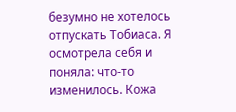безумно не хотелось отпускать Тобиаса. Я осмотрела себя и поняла: что-то изменилось. Кожа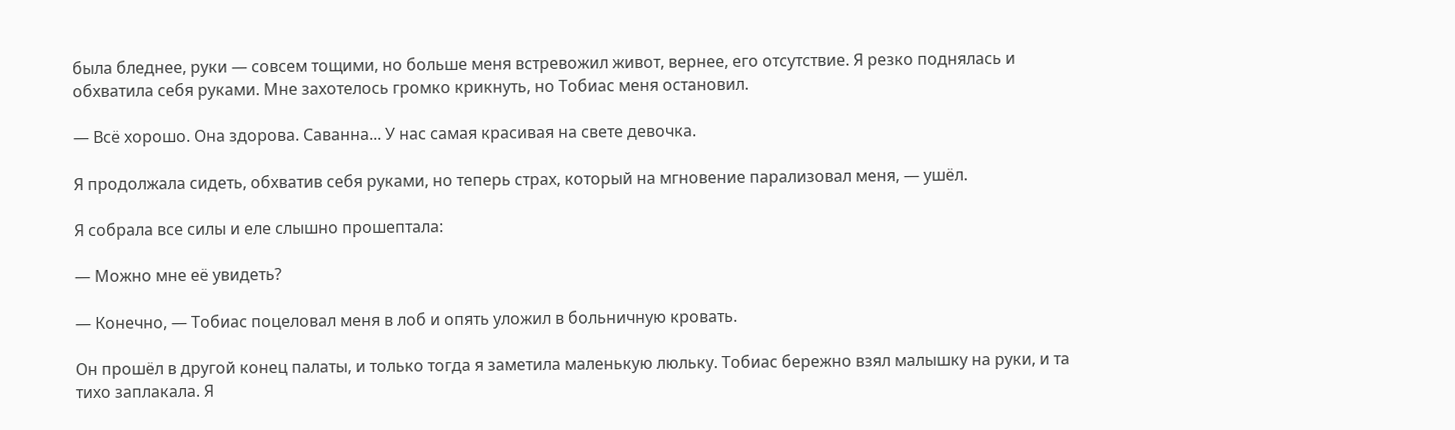была бледнее, руки — совсем тощими, но больше меня встревожил живот, вернее, его отсутствие. Я резко поднялась и обхватила себя руками. Мне захотелось громко крикнуть, но Тобиас меня остановил.

— Всё хорошо. Она здорова. Саванна... У нас самая красивая на свете девочка.

Я продолжала сидеть, обхватив себя руками, но теперь страх, который на мгновение парализовал меня, — ушёл.

Я собрала все силы и еле слышно прошептала:

— Можно мне её увидеть?

— Конечно, — Тобиас поцеловал меня в лоб и опять уложил в больничную кровать.

Он прошёл в другой конец палаты, и только тогда я заметила маленькую люльку. Тобиас бережно взял малышку на руки, и та тихо заплакала. Я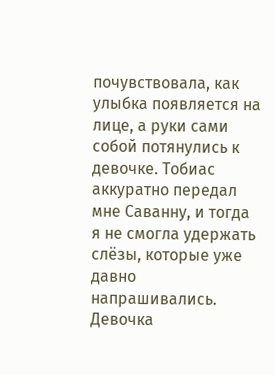почувствовала, как улыбка появляется на лице, а руки сами собой потянулись к девочке. Тобиас аккуратно передал мне Саванну, и тогда я не смогла удержать слёзы, которые уже давно напрашивались. Девочка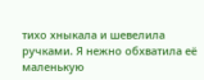тихо хныкала и шевелила ручками. Я нежно обхватила её маленькую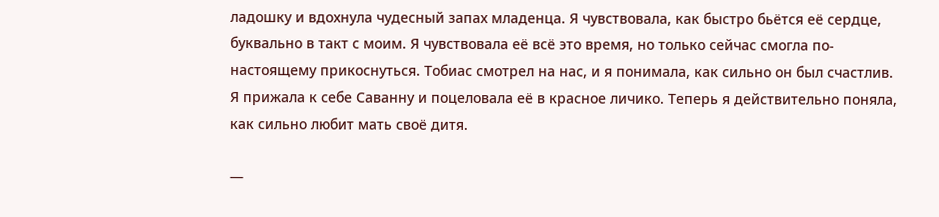ладошку и вдохнула чудесный запах младенца. Я чувствовала, как быстро бьётся её сердце, буквально в такт с моим. Я чувствовала её всё это время, но только сейчас смогла по-настоящему прикоснуться. Тобиас смотрел на нас, и я понимала, как сильно он был счастлив. Я прижала к себе Саванну и поцеловала её в красное личико. Теперь я действительно поняла, как сильно любит мать своё дитя.

—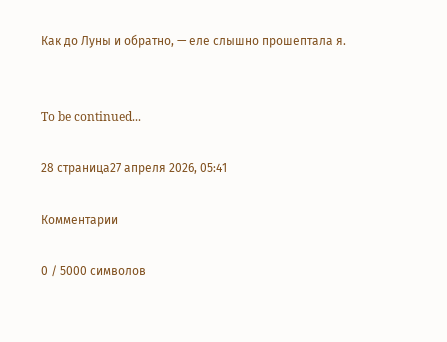Как до Луны и обратно, — еле слышно прошептала я.


To be continued...

28 страница27 апреля 2026, 05:41

Комментарии

0 / 5000 символов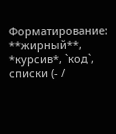Форматирование: **жирный**, *курсив*, `код`, списки (- /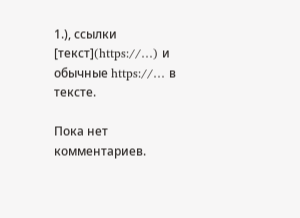1.), ссылки [текст](https://…) и обычные https://… в тексте.

Пока нет комментариев.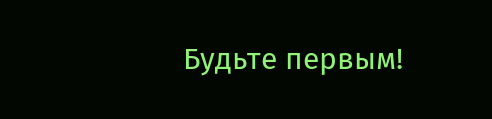Будьте первым!